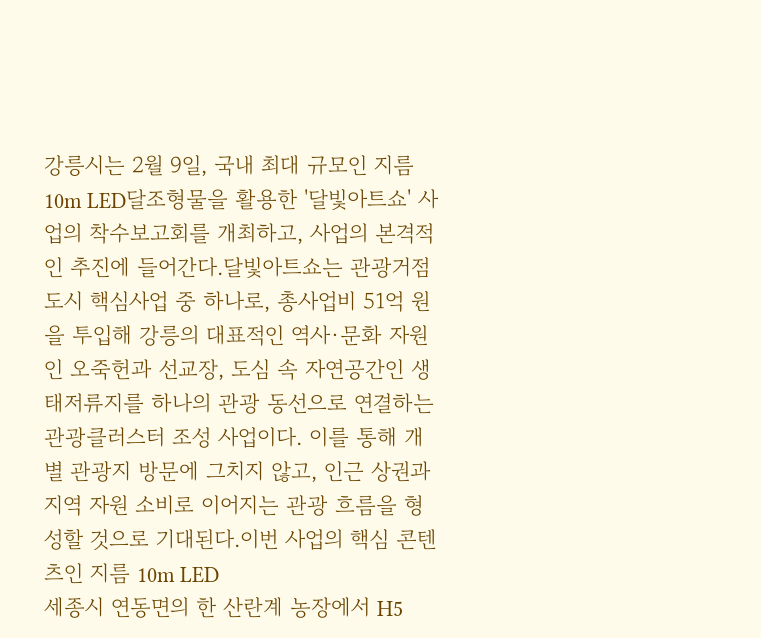강릉시는 2월 9일, 국내 최대 규모인 지름 10m LED달조형물을 활용한 '달빛아트쇼' 사업의 착수보고회를 개최하고, 사업의 본격적인 추진에 들어간다.달빛아트쇼는 관광거점도시 핵심사업 중 하나로, 총사업비 51억 원을 투입해 강릉의 대표적인 역사·문화 자원인 오죽헌과 선교장, 도심 속 자연공간인 생태저류지를 하나의 관광 동선으로 연결하는 관광클러스터 조성 사업이다. 이를 통해 개별 관광지 방문에 그치지 않고, 인근 상권과 지역 자원 소비로 이어지는 관광 흐름을 형성할 것으로 기대된다.이번 사업의 핵심 콘텐츠인 지름 10m LED
세종시 연동면의 한 산란계 농장에서 H5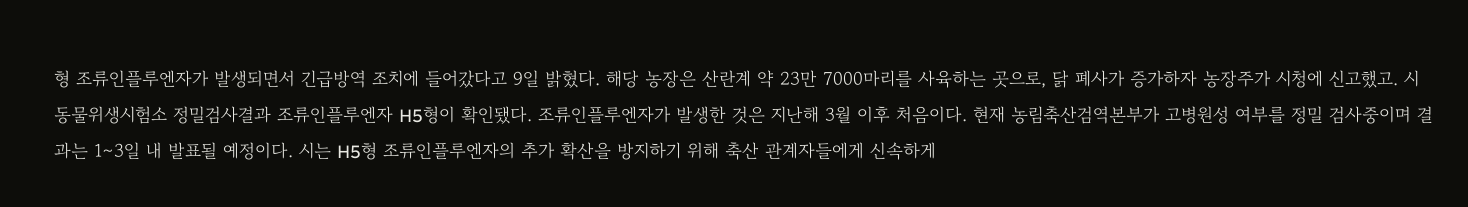형 조류인플루엔자가 발생되면서 긴급방역 조치에 들어갔다고 9일 밝혔다. 해당 농장은 산란계 약 23만 7000마리를 사육하는 곳으로, 닭 폐사가 증가하자 농장주가 시청에 신고했고. 시 동물위생시험소 정밀검사결과 조류인플루엔자 H5형이 확인됐다. 조류인플루엔자가 발생한 것은 지난해 3월 이후 처음이다. 현재 농림축산검역본부가 고병원성 여부를 정밀 검사중이며 결과는 1∼3일 내 발표될 예정이다. 시는 H5형 조류인플루엔자의 추가 확산을 방지하기 위해 축산 관계자들에게 신속하게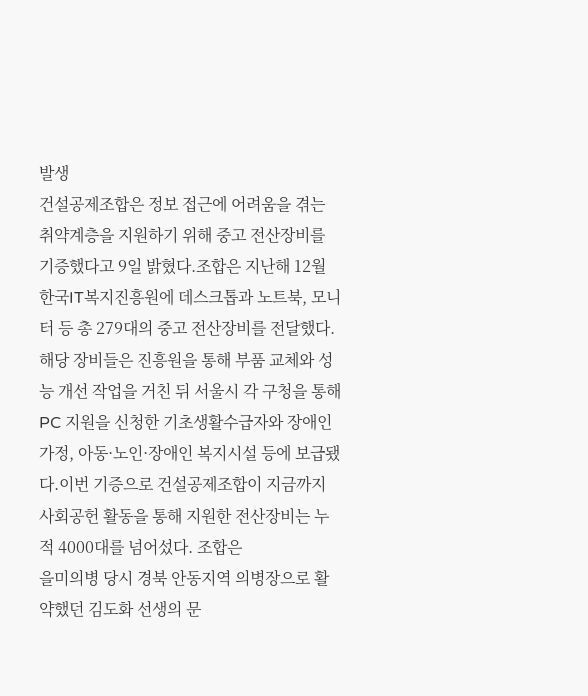발생
건설공제조합은 정보 접근에 어려움을 겪는 취약계층을 지원하기 위해 중고 전산장비를 기증했다고 9일 밝혔다.조합은 지난해 12월 한국IT복지진흥원에 데스크톱과 노트북, 모니터 등 총 279대의 중고 전산장비를 전달했다.해당 장비들은 진흥원을 통해 부품 교체와 성능 개선 작업을 거친 뒤 서울시 각 구청을 통해 PC 지원을 신청한 기초생활수급자와 장애인 가정, 아동·노인·장애인 복지시설 등에 보급됐다.이번 기증으로 건설공제조합이 지금까지 사회공헌 활동을 통해 지원한 전산장비는 누적 4000대를 넘어섰다. 조합은
을미의병 당시 경북 안동지역 의병장으로 활약했던 김도화 선생의 문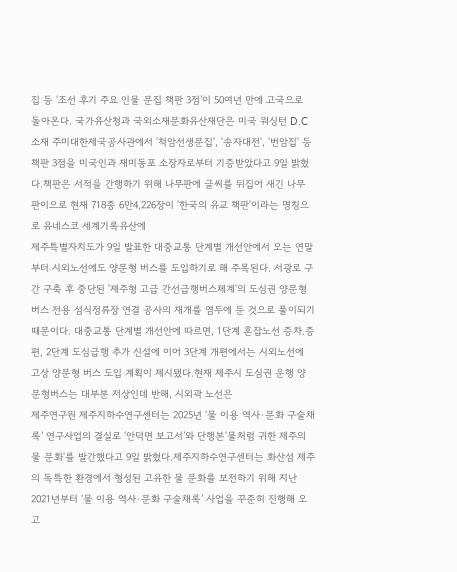집 등 ‘조선 후기 주요 인물 문집 책판 3점’이 50여년 만에 고국으로 돌아온다. 국가유산청과 국외소재문화유산재단은 미국 워싱턴 D.C 소재 주미대한제국공사관에서 '척암선생문집', '송자대전', '번암집' 등 책판 3점을 미국인과 재미동포 소장자로부터 기증받았다고 9일 밝혔다.책판은 서적을 간행하기 위해 나무판에 글씨를 뒤집어 새긴 나무 판이으로 현재 718종 6만4,226장이 '한국의 유교 책판'이라는 명칭으로 유네스코 세계기록유산에
제주특별자치도가 9일 발표한 대중교통 단계별 개선안에서 오는 연말부터 시외노선에도 양문형 버스를 도입하기로 해 주목된다. 서광로 구간 구축 후 중단된 '제주형 고급 간선급행버스체계'의 도심권 양문형버스 전용 섬식정류장 연결 공사의 재개를 염두에 둔 것으로 풀이되기 때문이다. 대중교통 단계별 개선안에 따르면, 1단계 혼잡노선 증차.증편, 2단계 도심급행 추가 신설에 이어 3단계 개편에서는 시외노선에 고상 양문형 버스 도입 계획이 제시됐다.현재 제주시 도심권 운행 양문형버스는 대부분 저상인데 반해, 시외곽 노선은
제주연구원 제주지하수연구센터는 2025년 ‘물 이용 역사·문화 구술채록’ 연구사업의 결실로 ‘안덕면 보고서’와 단행본'물처럼 귀한 제주의 물 문화'를 발간했다고 9일 밝혔다.제주지하수연구센터는 화산섬 제주의 독특한 환경에서 형성된 고유한 물 문화를 보전하기 위해 지난 2021년부터 ‘물 이용 역사·문화 구술채록’ 사업을 꾸준히 진행해 오고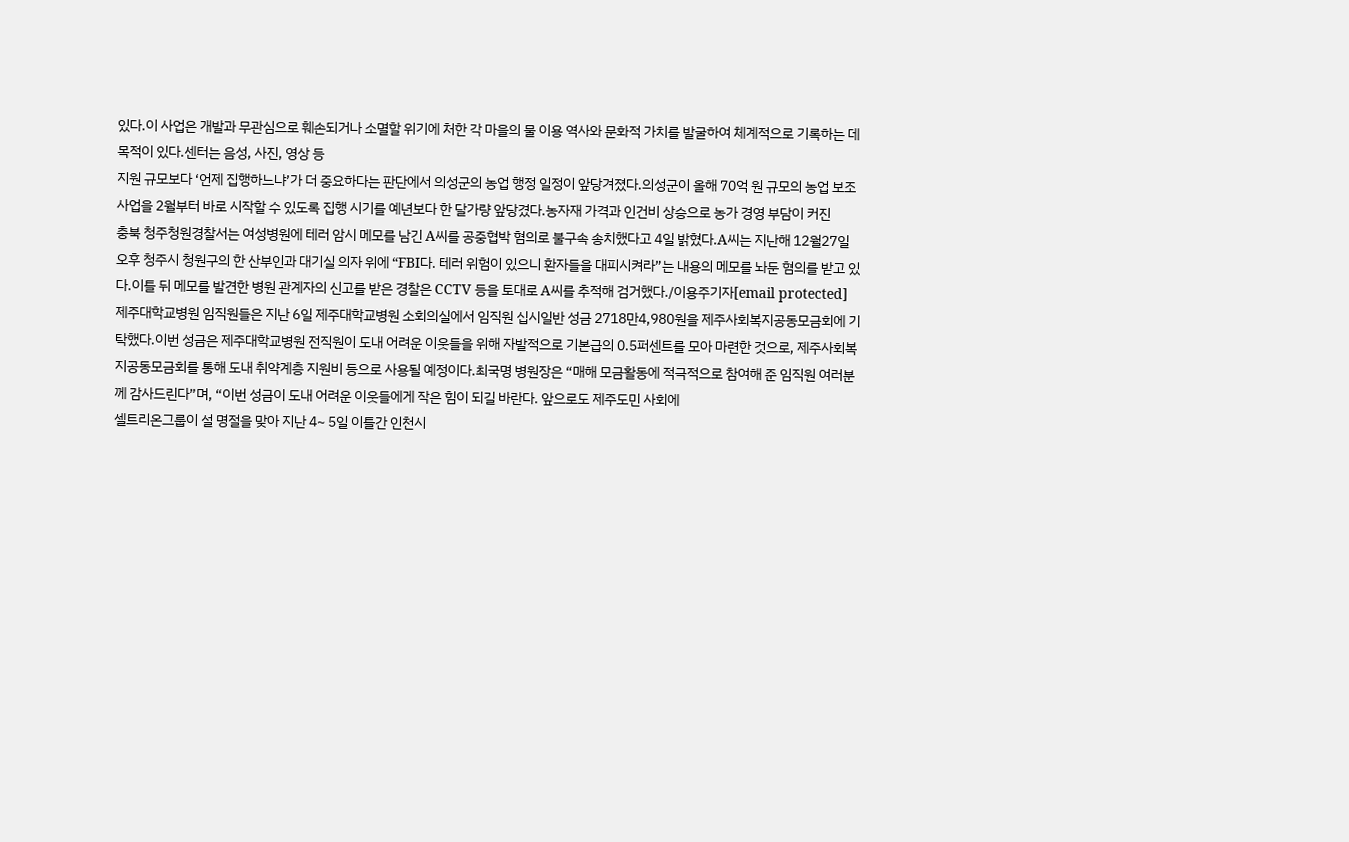있다.이 사업은 개발과 무관심으로 훼손되거나 소멸할 위기에 처한 각 마을의 물 이용 역사와 문화적 가치를 발굴하여 체계적으로 기록하는 데 목적이 있다.센터는 음성, 사진, 영상 등
지원 규모보다 ‘언제 집행하느냐’가 더 중요하다는 판단에서 의성군의 농업 행정 일정이 앞당겨졌다.의성군이 올해 70억 원 규모의 농업 보조사업을 2월부터 바로 시작할 수 있도록 집행 시기를 예년보다 한 달가량 앞당겼다.농자재 가격과 인건비 상승으로 농가 경영 부담이 커진
충북 청주청원경찰서는 여성병원에 테러 암시 메모를 남긴 A씨를 공중협박 혐의로 불구속 송치했다고 4일 밝혔다.A씨는 지난해 12월27일 오후 청주시 청원구의 한 산부인과 대기실 의자 위에 “FBI다. 테러 위험이 있으니 환자들을 대피시켜라”는 내용의 메모를 놔둔 혐의를 받고 있다.이틀 뒤 메모를 발견한 병원 관계자의 신고를 받은 경찰은 CCTV 등을 토대로 A씨를 추적해 검거했다./이용주기자[email protected]
제주대학교병원 임직원들은 지난 6일 제주대학교병원 소회의실에서 임직원 십시일반 성금 2718만4,980원을 제주사회복지공동모금회에 기탁했다.이번 성금은 제주대학교병원 전직원이 도내 어려운 이웃들을 위해 자발적으로 기본급의 0.5퍼센트를 모아 마련한 것으로, 제주사회복지공동모금회를 통해 도내 취약계층 지원비 등으로 사용될 예정이다.최국명 병원장은 “매해 모금활동에 적극적으로 참여해 준 임직원 여러분께 감사드린다”며, “이번 성금이 도내 어려운 이웃들에게 작은 힘이 되길 바란다. 앞으로도 제주도민 사회에
셀트리온그룹이 설 명절을 맞아 지난 4~ 5일 이틀간 인천시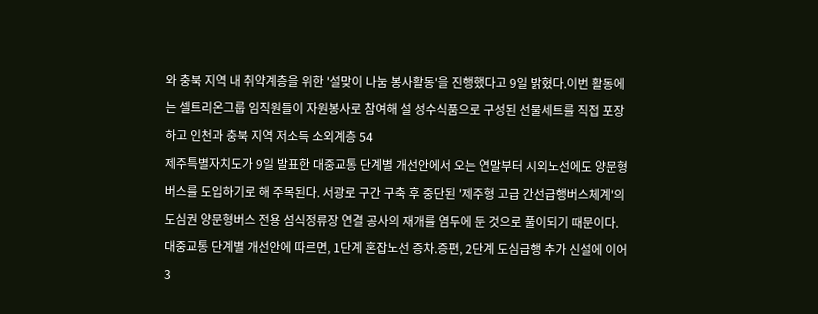와 충북 지역 내 취약계층을 위한 '설맞이 나눔 봉사활동'을 진행했다고 9일 밝혔다.이번 활동에는 셀트리온그룹 임직원들이 자원봉사로 참여해 설 성수식품으로 구성된 선물세트를 직접 포장하고 인천과 충북 지역 저소득 소외계층 54
제주특별자치도가 9일 발표한 대중교통 단계별 개선안에서 오는 연말부터 시외노선에도 양문형 버스를 도입하기로 해 주목된다. 서광로 구간 구축 후 중단된 '제주형 고급 간선급행버스체계'의 도심권 양문형버스 전용 섬식정류장 연결 공사의 재개를 염두에 둔 것으로 풀이되기 때문이다. 대중교통 단계별 개선안에 따르면, 1단계 혼잡노선 증차.증편, 2단계 도심급행 추가 신설에 이어 3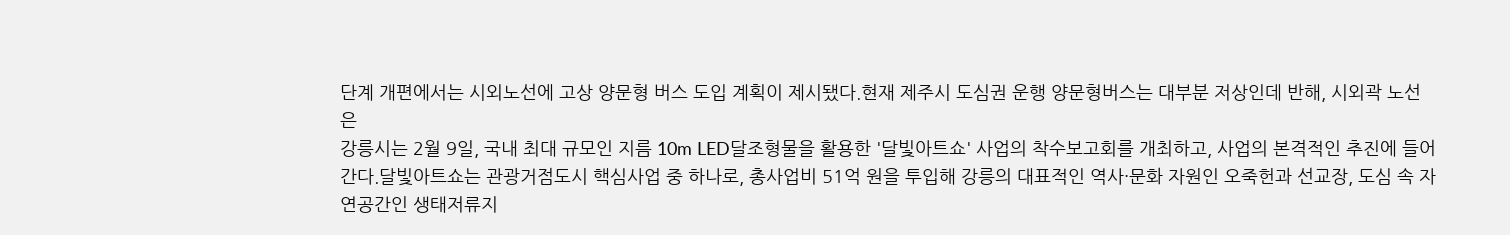단계 개편에서는 시외노선에 고상 양문형 버스 도입 계획이 제시됐다.현재 제주시 도심권 운행 양문형버스는 대부분 저상인데 반해, 시외곽 노선은
강릉시는 2월 9일, 국내 최대 규모인 지름 10m LED달조형물을 활용한 '달빛아트쇼' 사업의 착수보고회를 개최하고, 사업의 본격적인 추진에 들어간다.달빛아트쇼는 관광거점도시 핵심사업 중 하나로, 총사업비 51억 원을 투입해 강릉의 대표적인 역사·문화 자원인 오죽헌과 선교장, 도심 속 자연공간인 생태저류지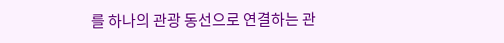를 하나의 관광 동선으로 연결하는 관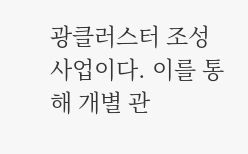광클러스터 조성 사업이다. 이를 통해 개별 관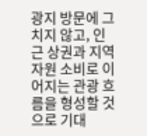광지 방문에 그치지 않고, 인근 상권과 지역 자원 소비로 이어지는 관광 흐름을 형성할 것으로 기대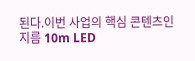된다.이번 사업의 핵심 콘텐츠인 지름 10m LED